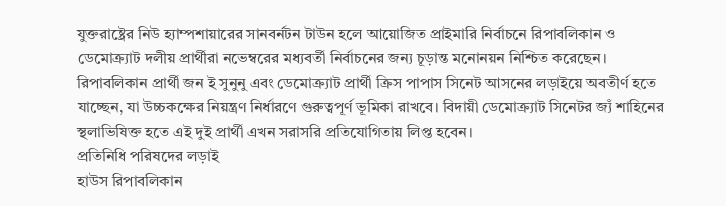যুক্তরাষ্ট্রের নিউ হ্যাম্পশায়ারের সানবর্নটন টাউন হলে আয়োজিত প্রাইমারি নির্বাচনে রিপাবলিকান ও ডেমোক্র্যাট দলীয় প্রার্থীরা নভেম্বরের মধ্যবর্তী নির্বাচনের জন্য চূড়ান্ত মনোনয়ন নিশ্চিত করেছেন। রিপাবলিকান প্রার্থী জন ই সুনুনু এবং ডেমোক্র্যাট প্রার্থী ক্রিস পাপাস সিনেট আসনের লড়াইয়ে অবতীর্ণ হতে যাচ্ছেন, যা উচ্চকক্ষের নিয়ন্ত্রণ নির্ধারণে গুরুত্বপূর্ণ ভূমিকা রাখবে। বিদায়ী ডেমোক্র্যাট সিনেটর জ্যঁ শাহিনের স্থলাভিষিক্ত হতে এই দুই প্রার্থী এখন সরাসরি প্রতিযোগিতায় লিপ্ত হবেন।
প্রতিনিধি পরিষদের লড়াই
হাউস রিপাবলিকান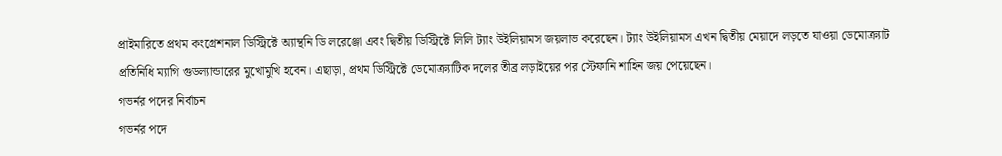প্রাইমারিতে প্রথম কংগ্রেশনাল ডিস্ট্রিক্টে অ্যান্থনি ডি লরেঞ্জো এবং দ্বিতীয় ডিস্ট্রিক্টে লিলি ট্যাং উইলিয়ামস জয়লাভ করেছেন। ট্যাং উইলিয়ামস এখন দ্বিতীয় মেয়াদে লড়তে যাওয়া ডেমোক্র্যাট প্রতিনিধি ম্যাগি গুডল্যান্ডারের মুখোমুখি হবেন। এছাড়া, প্রথম ডিস্ট্রিক্টে ডেমোক্র্যাটিক দলের তীব্র লড়াইয়ের পর স্টেফানি শাহিন জয় পেয়েছেন।
গভর্নর পদের নির্বাচন
গভর্নর পদে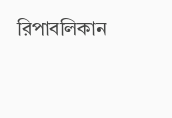রিপাবলিকান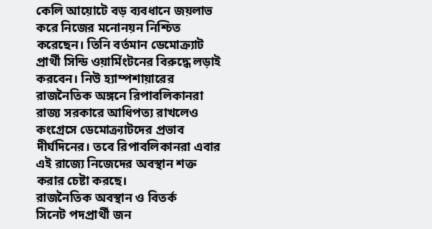কেলি আয়োটে বড় ব্যবধানে জয়লাভ করে নিজের মনোনয়ন নিশ্চিত করেছেন। তিনি বর্তমান ডেমোক্র্যাট প্রার্থী সিন্ডি ওয়ার্মিংটনের বিরুদ্ধে লড়াই করবেন। নিউ হ্যাম্পশায়ারের রাজনৈতিক অঙ্গনে রিপাবলিকানরা রাজ্য সরকারে আধিপত্য রাখলেও কংগ্রেসে ডেমোক্র্যাটদের প্রভাব দীর্ঘদিনের। তবে রিপাবলিকানরা এবার এই রাজ্যে নিজেদের অবস্থান শক্ত করার চেষ্টা করছে।
রাজনৈতিক অবস্থান ও বিতর্ক
সিনেট পদপ্রার্থী জন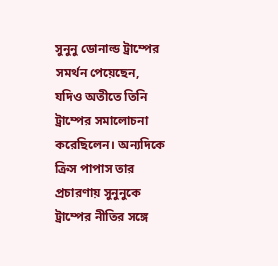সুনুনু ডোনাল্ড ট্রাম্পের সমর্থন পেয়েছেন, যদিও অতীতে তিনি ট্রাম্পের সমালোচনা করেছিলেন। অন্যদিকে ক্রিস পাপাস তার প্রচারণায় সুনুনুকে ট্রাম্পের নীতির সঙ্গে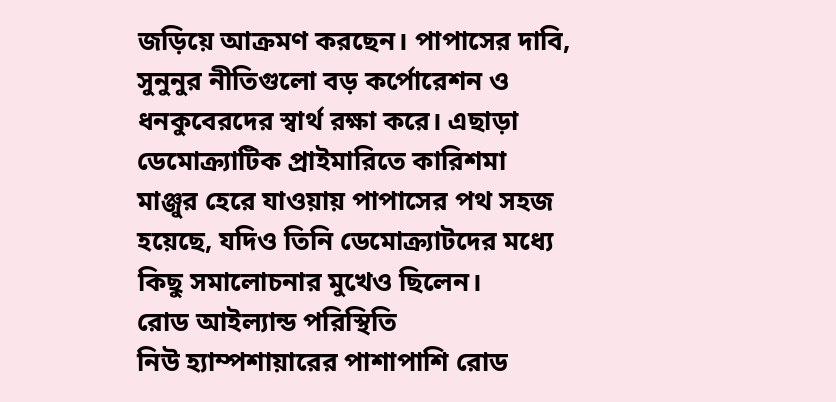জড়িয়ে আক্রমণ করছেন। পাপাসের দাবি, সুনুনুর নীতিগুলো বড় কর্পোরেশন ও ধনকুবেরদের স্বার্থ রক্ষা করে। এছাড়া ডেমোক্র্যাটিক প্রাইমারিতে কারিশমা মাঞ্জুর হেরে যাওয়ায় পাপাসের পথ সহজ হয়েছে, যদিও তিনি ডেমোক্র্যাটদের মধ্যে কিছু সমালোচনার মুখেও ছিলেন।
রোড আইল্যান্ড পরিস্থিতি
নিউ হ্যাম্পশায়ারের পাশাপাশি রোড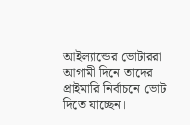আইল্যান্ডের ভোটাররা আগামী দিনে তাদের প্রাইমারি নির্বাচনে ভোট দিতে যাচ্ছেন।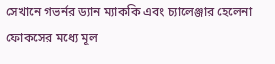সেখানে গভর্নর ড্যান ম্যাককি এবং চ্যালেঞ্জার হেলেনা ফোকসের মধ্যে মূল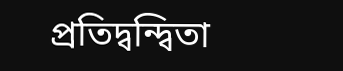প্রতিদ্বন্দ্বিতা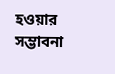হওয়ার সম্ভাবনা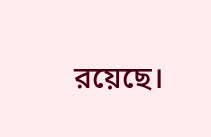রয়েছে।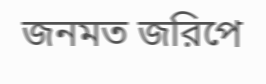জনমত জরিপে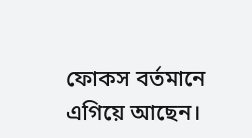ফোকস বর্তমানে এগিয়ে আছেন।